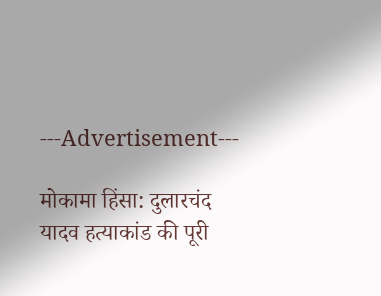---Advertisement---

मोकामा हिंसा: दुलारचंद यादव हत्याकांड की पूरी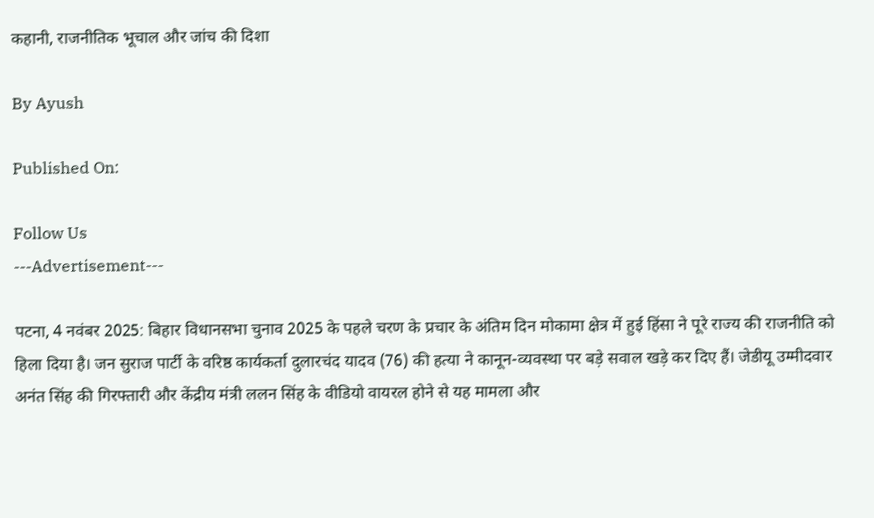कहानी, राजनीतिक भूचाल और जांच की दिशा

By Ayush

Published On:

Follow Us
---Advertisement---

पटना, 4 नवंबर 2025: बिहार विधानसभा चुनाव 2025 के पहले चरण के प्रचार के अंतिम दिन मोकामा क्षेत्र में हुई हिंसा ने पूरे राज्य की राजनीति को हिला दिया है। जन सुराज पार्टी के वरिष्ठ कार्यकर्ता दुलारचंद यादव (76) की हत्या ने कानून-व्यवस्था पर बड़े सवाल खड़े कर दिए हैं। जेडीयू उम्मीदवार अनंत सिंह की गिरफ्तारी और केंद्रीय मंत्री ललन सिंह के वीडियो वायरल होने से यह मामला और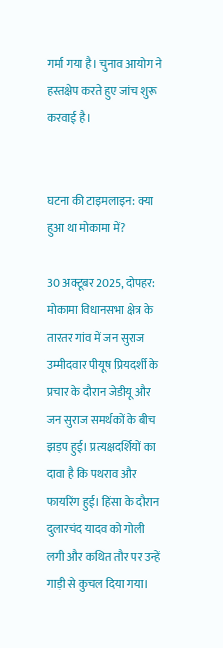गर्मा गया है। चुनाव आयोग ने हस्तक्षेप करते हुए जांच शुरू करवाई है।


घटना की टाइमलाइन: क्या हुआ था मोकामा में?

30 अक्टूबर 2025, दोपहर:
मोकामा विधानसभा क्षेत्र के तारतर गांव में जन सुराज उम्मीदवार पीयूष प्रियदर्शी के प्रचार के दौरान जेडीयू और जन सुराज समर्थकों के बीच झड़प हुई। प्रत्यक्षदर्शियों का दावा है कि पथराव और फायरिंग हुई। हिंसा के दौरान दुलारचंद यादव को गोली लगी और कथित तौर पर उन्हें गाड़ी से कुचल दिया गया।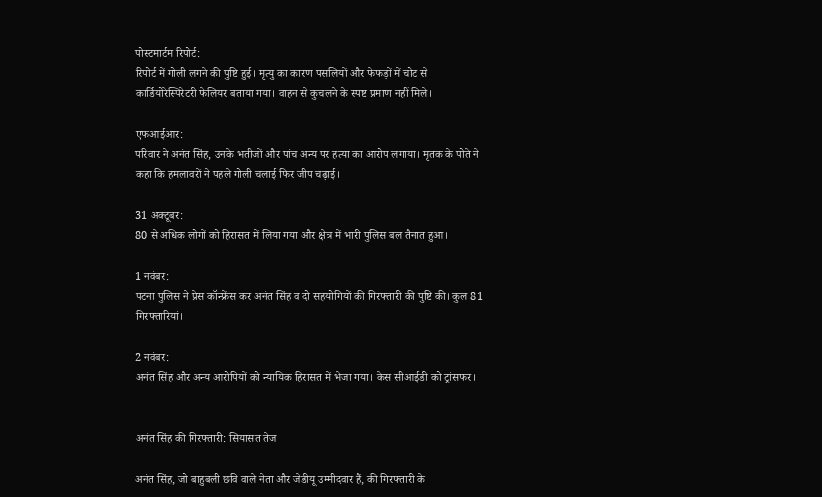पोस्टमार्टम रिपोर्ट:
रिपोर्ट में गोली लगने की पुष्टि हुई। मृत्यु का कारण पसलियों और फेफड़ों में चोट से कार्डियोरेस्पिरेटरी फेलियर बताया गया। वाहन से कुचलने के स्पष्ट प्रमाण नहीं मिले।

एफआईआर:
परिवार ने अनंत सिंह, उनके भतीजों और पांच अन्य पर हत्या का आरोप लगाया। मृतक के पोते ने कहा कि हमलावरों ने पहले गोली चलाई फिर जीप चढ़ाई।

31 अक्टूबर:
80 से अधिक लोगों को हिरासत में लिया गया और क्षेत्र में भारी पुलिस बल तैनात हुआ।

1 नवंबर:
पटना पुलिस ने प्रेस कॉन्फ्रेंस कर अनंत सिंह व दो सहयोगियों की गिरफ्तारी की पुष्टि की। कुल 81 गिरफ्तारियां।

2 नवंबर:
अनंत सिंह और अन्य आरोपियों को न्यायिक हिरासत में भेजा गया। केस सीआईडी को ट्रांसफर।


अनंत सिंह की गिरफ्तारी: सियासत तेज

अनंत सिंह, जो बाहुबली छवि वाले नेता और जेडीयू उम्मीदवार हैं, की गिरफ्तारी के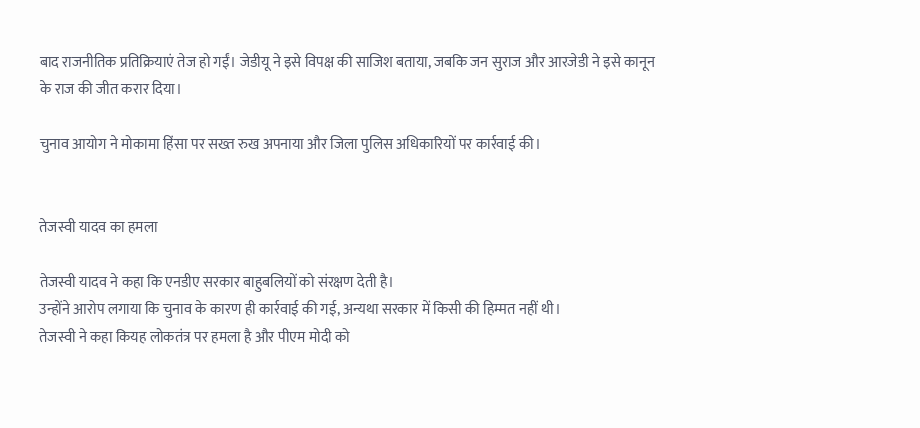बाद राजनीतिक प्रतिक्रियाएं तेज हो गईं। जेडीयू ने इसे विपक्ष की साजिश बताया, जबकि जन सुराज और आरजेडी ने इसे कानून के राज की जीत करार दिया।

चुनाव आयोग ने मोकामा हिंसा पर सख्त रुख अपनाया और जिला पुलिस अधिकारियों पर कार्रवाई की।


तेजस्वी यादव का हमला

तेजस्वी यादव ने कहा कि एनडीए सरकार बाहुबलियों को संरक्षण देती है।
उन्होंने आरोप लगाया कि चुनाव के कारण ही कार्रवाई की गई, अन्यथा सरकार में किसी की हिम्मत नहीं थी।
तेजस्वी ने कहा कियह लोकतंत्र पर हमला है और पीएम मोदी को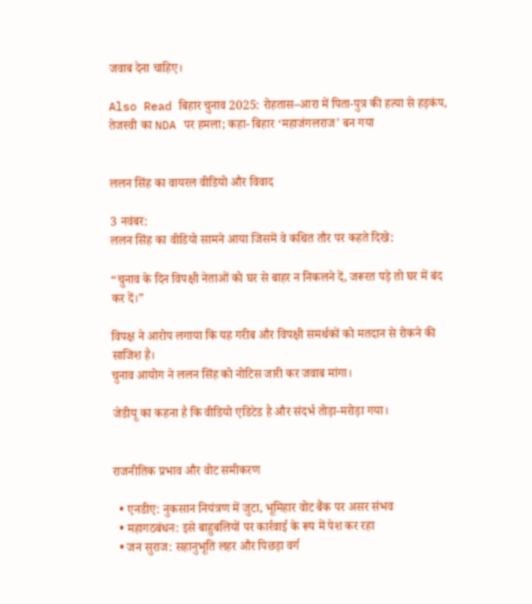जवाब देना चाहिए।

Also Read बिहार चुनाव 2025: रोहतास–आरा में पिता-पुत्र की हत्या से हड़कंप, तेजस्वी का NDA पर हमला; कहा- बिहार ‘महाजंगलराज’ बन गया


ललन सिंह का वायरल वीडियो और विवाद

3 नवंबर:
ललन सिंह का वीडियो सामने आया जिसमें वे कथित तौर पर कहते दिखे:

“चुनाव के दिन विपक्षी नेताओं को घर से बाहर न निकलने दें, जरूरत पड़े तो घर में बंद कर दें।”

विपक्ष ने आरोप लगाया कि यह गरीब और विपक्षी समर्थकों को मतदान से रोकने की साजिश है।
चुनाव आयोग ने ललन सिंह को नोटिस जारी कर जवाब मांगा।

जेडीयू का कहना है कि वीडियो एडिटेड है और संदर्भ तोड़ा-मरोड़ा गया।


राजनीतिक प्रभाव और वोट समीकरण

  • एनडीए: नुकसान नियंत्रण में जुटा, भूमिहार वोट बैंक पर असर संभव
  • महागठबंधन: इसे बाहुबलियों पर कार्रवाई के रूप में पेश कर रहा
  • जन सुराज: सहानुभूति लहर और पिछड़ा वर्ग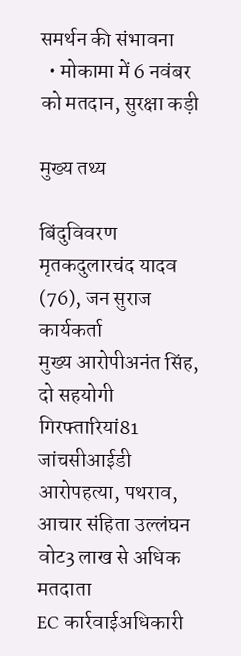समर्थन की संभावना
  • मोकामा में 6 नवंबर को मतदान, सुरक्षा कड़ी

मुख्य तथ्य

बिंदुविवरण
मृतकदुलारचंद यादव (76), जन सुराज कार्यकर्ता
मुख्य आरोपीअनंत सिंह, दो सहयोगी
गिरफ्तारियां81
जांचसीआईडी
आरोपहत्या, पथराव, आचार संहिता उल्लंघन
वोट3 लाख से अधिक मतदाता
EC कार्रवाईअधिकारी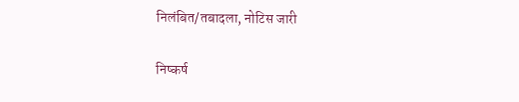निलंबित/तबादला, नोटिस जारी

निष्कर्ष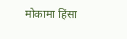मोकामा हिंसा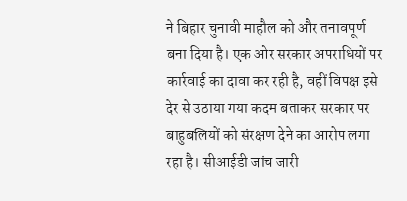ने बिहार चुनावी माहौल को और तनावपूर्ण बना दिया है। एक ओर सरकार अपराधियों पर कार्रवाई का दावा कर रही है, वहीं विपक्ष इसे देर से उठाया गया कदम बताकर सरकार पर बाहुबलियों को संरक्षण देने का आरोप लगा रहा है। सीआईडी जांच जारी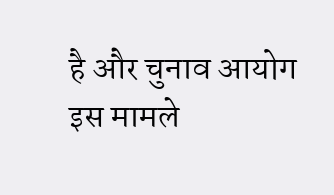है और चुनाव आयोग इस मामले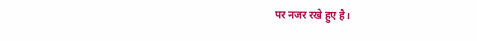पर नजर रखे हुए है।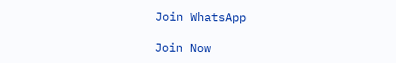Join WhatsApp

Join Now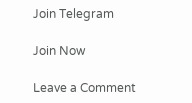Join Telegram

Join Now

Leave a Comment